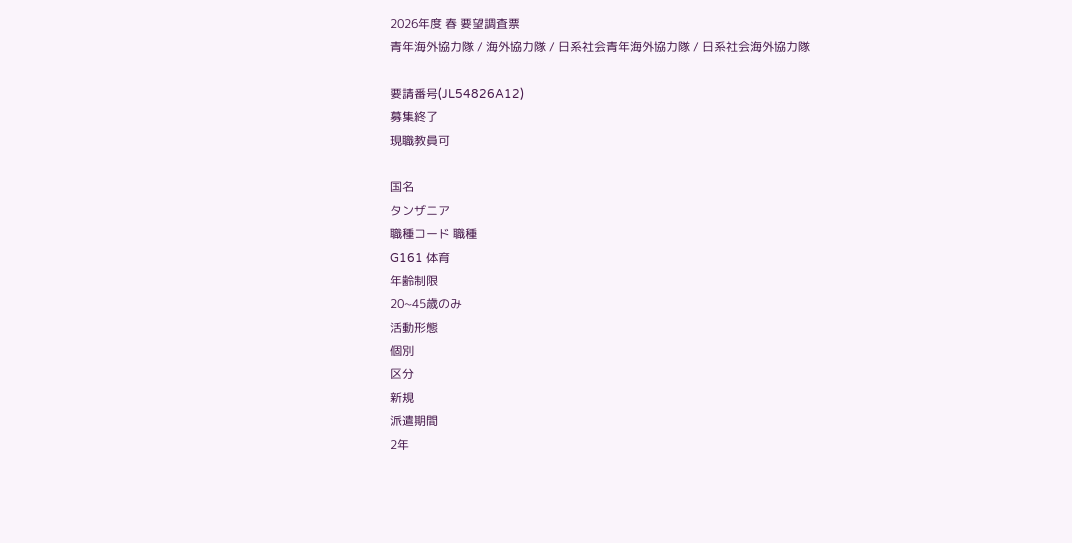2026年度 春 要望調査票
青年海外協力隊 / 海外協力隊 / 日系社会青年海外協力隊 / 日系社会海外協力隊

要請番号(JL54826A12)
募集終了
現職教員可

国名
タンザニア
職種コード 職種
G161 体育
年齢制限
20~45歳のみ
活動形態
個別
区分
新規
派遣期間
2年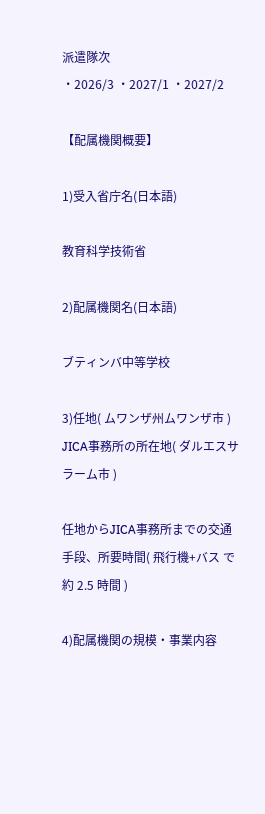派遣隊次
・2026/3 ・2027/1 ・2027/2

【配属機関概要】

1)受入省庁名(日本語)

教育科学技術省

2)配属機関名(日本語)

ブティンバ中等学校

3)任地( ムワンザ州ムワンザ市 ) JICA事務所の所在地( ダルエスサラーム市 )

任地からJICA事務所までの交通手段、所要時間( 飛行機+バス で 約 2.5 時間 )

4)配属機関の規模・事業内容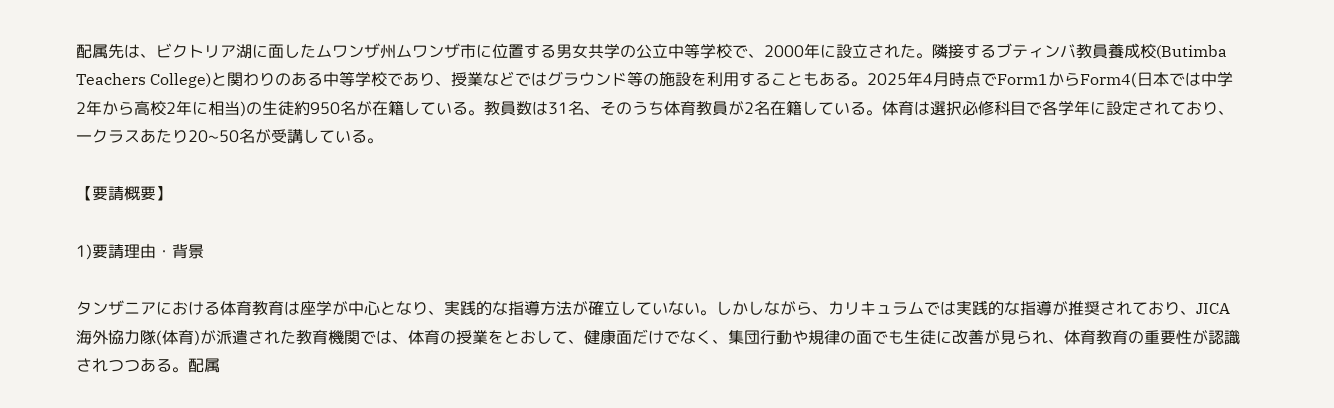配属先は、ビクトリア湖に面したムワンザ州ムワンザ市に位置する男女共学の公立中等学校で、2000年に設立された。隣接するブティンバ教員養成校(Butimba Teachers College)と関わりのある中等学校であり、授業などではグラウンド等の施設を利用することもある。2025年4月時点でForm1からForm4(日本では中学2年から高校2年に相当)の生徒約950名が在籍している。教員数は31名、そのうち体育教員が2名在籍している。体育は選択必修科目で各学年に設定されており、一クラスあたり20~50名が受講している。

【要請概要】

1)要請理由・背景

タンザニアにおける体育教育は座学が中心となり、実践的な指導方法が確立していない。しかしながら、カリキュラムでは実践的な指導が推奨されており、JICA海外協力隊(体育)が派遣された教育機関では、体育の授業をとおして、健康面だけでなく、集団行動や規律の面でも生徒に改善が見られ、体育教育の重要性が認識されつつある。配属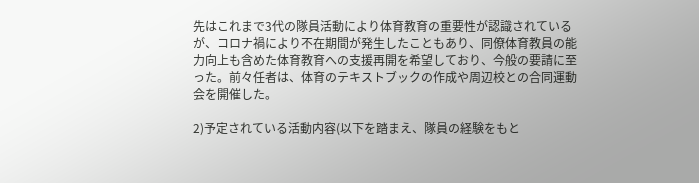先はこれまで3代の隊員活動により体育教育の重要性が認識されているが、コロナ禍により不在期間が発生したこともあり、同僚体育教員の能力向上も含めた体育教育への支援再開を希望しており、今般の要請に至った。前々任者は、体育のテキストブックの作成や周辺校との合同運動会を開催した。

2)予定されている活動内容(以下を踏まえ、隊員の経験をもと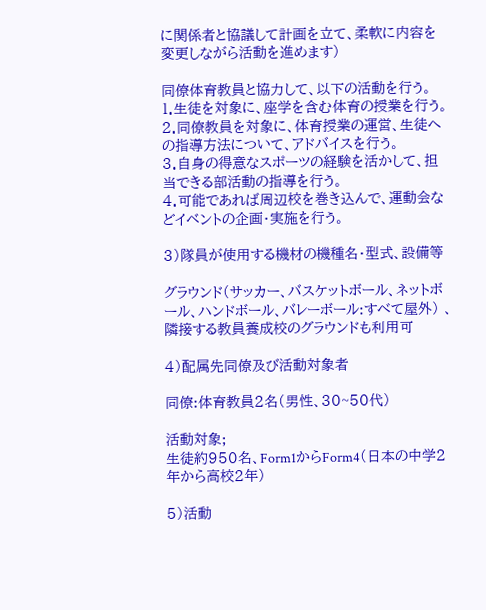に関係者と協議して計画を立て、柔軟に内容を変更しながら活動を進めます)

同僚体育教員と協力して、以下の活動を行う。
1.生徒を対象に、座学を含む体育の授業を行う。
2.同僚教員を対象に、体育授業の運営、生徒への指導方法について、アドバイスを行う。
3.自身の得意なスポーツの経験を活かして、担当できる部活動の指導を行う。
4.可能であれば周辺校を巻き込んで、運動会などイベントの企画・実施を行う。

3)隊員が使用する機材の機種名・型式、設備等

グラウンド(サッカー、バスケットボール、ネットボール、ハンドボール、バレーボール:すべて屋外) 、隣接する教員養成校のグラウンドも利用可

4)配属先同僚及び活動対象者

同僚:体育教員2名(男性、30~50代)

活動対象;
生徒約950名、Form1からForm4(日本の中学2年から高校2年)

5)活動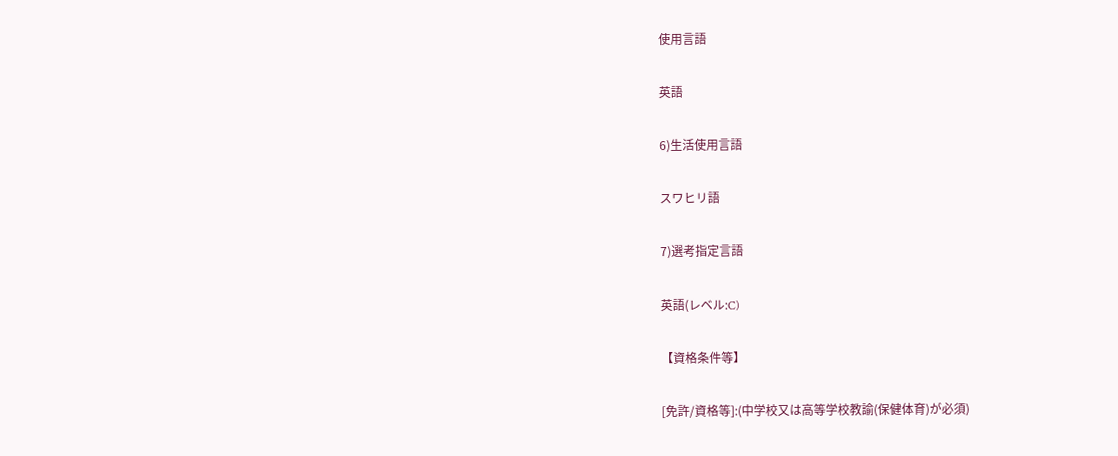使用言語

英語

6)生活使用言語

スワヒリ語

7)選考指定言語

英語(レベル:C)

【資格条件等】

[免許/資格等]:(中学校又は高等学校教諭(保健体育)が必須)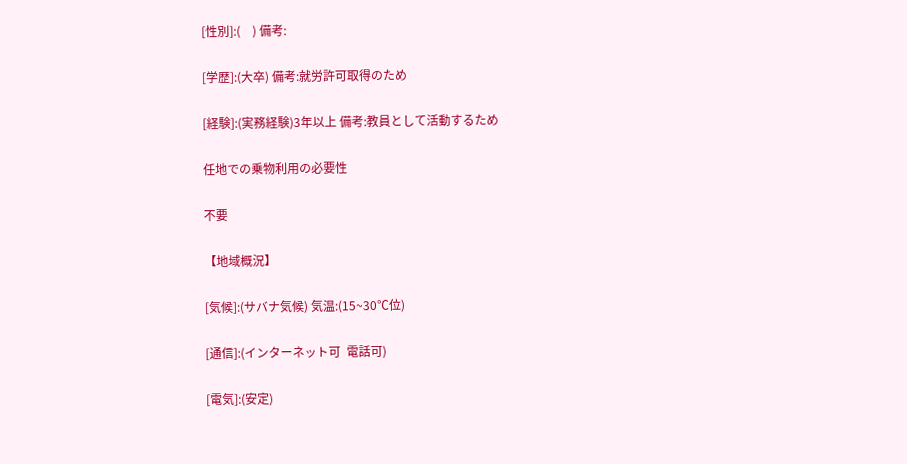[性別]:(    ) 備考:

[学歴]:(大卒) 備考:就労許可取得のため

[経験]:(実務経験)3年以上 備考:教員として活動するため

任地での乗物利用の必要性

不要

【地域概況】

[気候]:(サバナ気候) 気温:(15~30℃位)

[通信]:(インターネット可  電話可)

[電気]:(安定)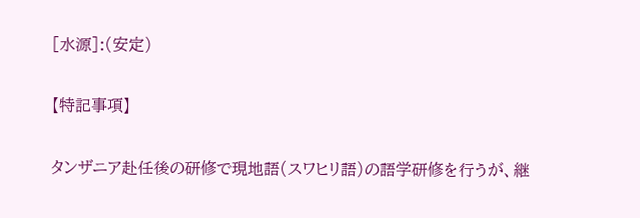[水源]:(安定)

【特記事項】

タンザニア赴任後の研修で現地語(スワヒリ語)の語学研修を行うが、継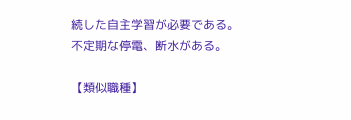続した自主学習が必要である。
不定期な停電、断水がある。

【類似職種】